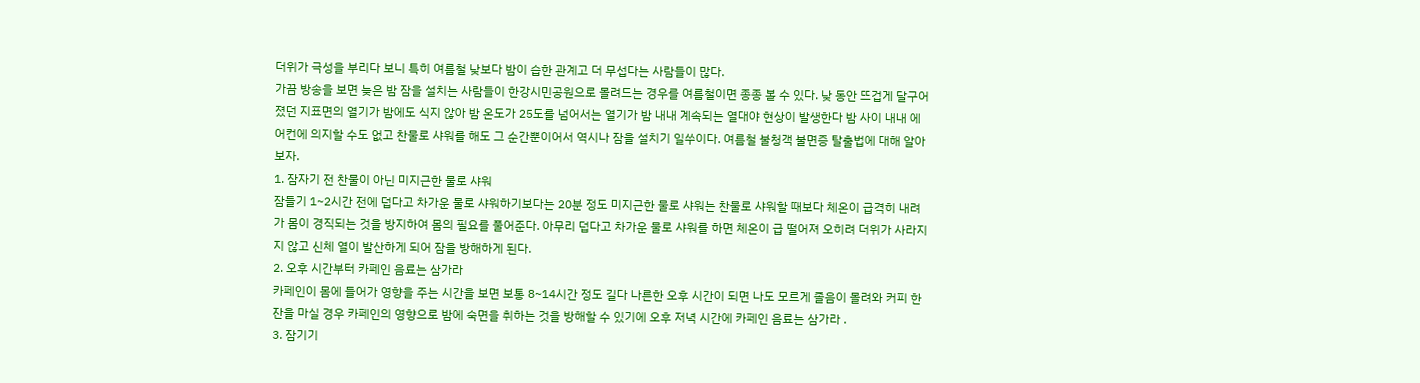더위가 극성을 부리다 보니 특히 여름철 낮보다 밤이 습한 관계고 더 무섭다는 사람들이 많다.
가끔 방송을 보면 늦은 밤 잠을 설치는 사람들이 한강시민공원으로 몰려드는 경우를 여름철이면 종종 볼 수 있다. 낮 동안 뜨겁게 달구어졌던 지표면의 열기가 밤에도 식지 않아 밤 온도가 25도를 넘어서는 열기가 밤 내내 계속되는 열대야 현상이 발생한다 밤 사이 내내 에어컨에 의지할 수도 없고 찬물로 샤워를 해도 그 순간뿐이어서 역시나 잠을 설치기 일쑤이다. 여름철 불청객 불면증 탈출법에 대해 알아보자.
1. 잠자기 전 찬물이 아닌 미지근한 물로 샤워
잠들기 1~2시간 전에 덥다고 차가운 물로 샤워하기보다는 20분 정도 미지근한 물로 샤워는 찬물로 샤워할 때보다 체온이 급격히 내려가 몸이 경직되는 것을 방지하여 몸의 필요를 풀어준다. 아무리 덥다고 차가운 물로 샤워를 하면 체온이 급 떨어져 오히려 더위가 사라지지 않고 신체 열이 발산하게 되어 잠을 방해하게 된다.
2. 오후 시간부터 카페인 음료는 삼가라
카페인이 몸에 들어가 영향을 주는 시간을 보면 보통 8~14시간 정도 길다 나른한 오후 시간이 되면 나도 모르게 졸음이 몰려와 커피 한 잔을 마실 경우 카페인의 영향으로 밤에 숙면을 취하는 것을 방해할 수 있기에 오후 저녁 시간에 카페인 음료는 삼가라 .
3. 잠기기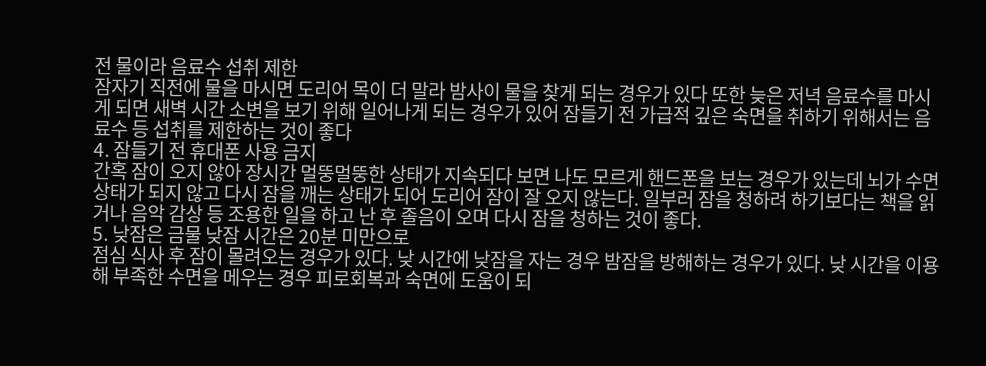전 물이라 음료수 섭취 제한
잠자기 직전에 물을 마시면 도리어 목이 더 말라 밤사이 물을 찾게 되는 경우가 있다 또한 늦은 저녁 음료수를 마시게 되면 새벽 시간 소변을 보기 위해 일어나게 되는 경우가 있어 잠들기 전 가급적 깊은 숙면을 취하기 위해서는 음료수 등 섭취를 제한하는 것이 좋다
4. 잠들기 전 휴대폰 사용 금지
간혹 잠이 오지 않아 장시간 멀뚱멀뚱한 상태가 지속되다 보면 나도 모르게 핸드폰을 보는 경우가 있는데 뇌가 수면 상태가 되지 않고 다시 잠을 깨는 상태가 되어 도리어 잠이 잘 오지 않는다. 일부러 잠을 청하려 하기보다는 책을 읽거나 음악 감상 등 조용한 일을 하고 난 후 졸음이 오며 다시 잠을 청하는 것이 좋다.
5. 낮잠은 금물 낮잠 시간은 20분 미만으로
점심 식사 후 잠이 몰려오는 경우가 있다. 낮 시간에 낮잠을 자는 경우 밤잠을 방해하는 경우가 있다. 낮 시간을 이용해 부족한 수면을 메우는 경우 피로회복과 숙면에 도움이 되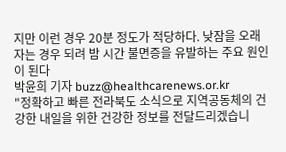지만 이런 경우 20분 정도가 적당하다. 낮잠을 오래 자는 경우 되려 밤 시간 불면증을 유발하는 주요 원인이 된다
박윤희 기자 buzz@healthcarenews.or.kr
"정확하고 빠른 전라북도 소식으로 지역공동체의 건강한 내일을 위한 건강한 정보를 전달드리겠습니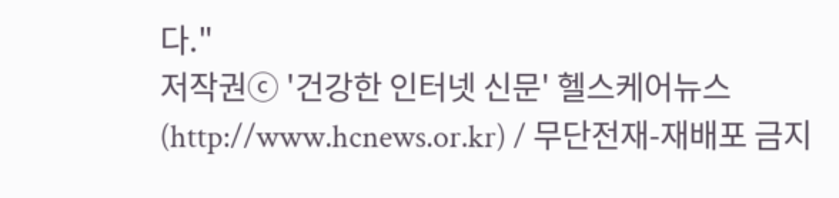다."
저작권ⓒ '건강한 인터넷 신문' 헬스케어뉴스(http://www.hcnews.or.kr) / 무단전재-재배포 금지